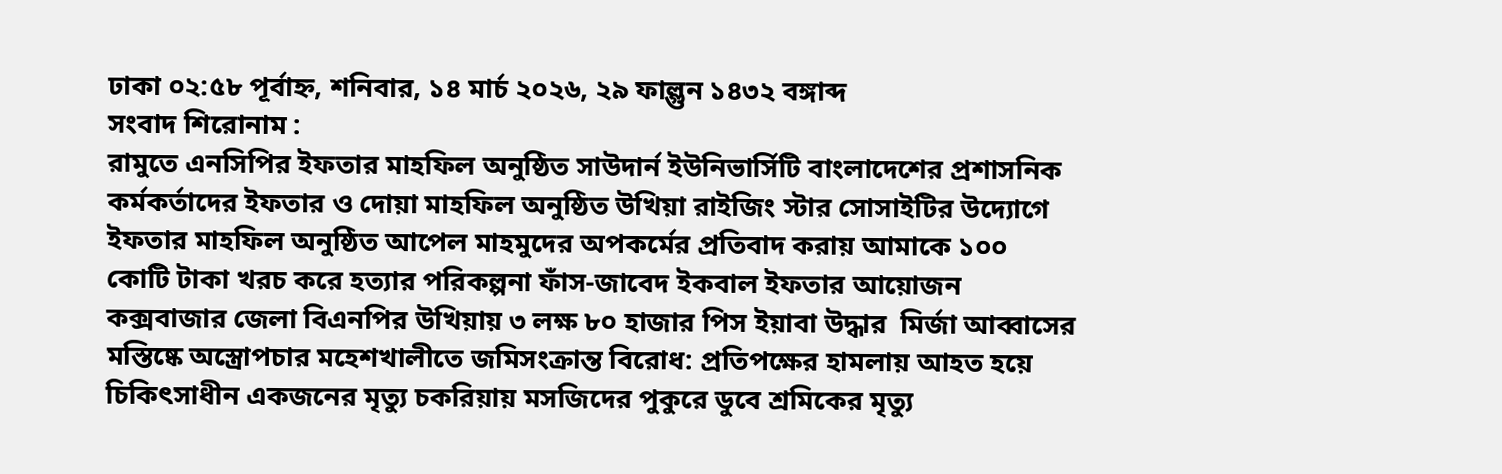ঢাকা ০২:৫৮ পূর্বাহ্ন, শনিবার, ১৪ মার্চ ২০২৬, ২৯ ফাল্গুন ১৪৩২ বঙ্গাব্দ
সংবাদ শিরোনাম :
রামুতে এনসিপির ইফতার মাহফিল অনুষ্ঠিত সাউদার্ন ইউনিভার্সিটি বাংলাদেশের প্রশাসনিক কর্মকর্তাদের ইফতার ও দোয়া মাহফিল অনুষ্ঠিত উখিয়া রাইজিং স্টার সোসাইটির উদ্যোগে ইফতার মাহফিল অনুষ্ঠিত আপেল মাহমুদের অপকর্মের প্রতিবাদ করায় আমাকে ১০০ কোটি টাকা খরচ করে হত্যার পরিকল্পনা ফাঁস-জাবেদ ইকবাল ইফতার আয়োজন কক্সবাজার জেলা বিএনপির উখিয়ায় ৩ লক্ষ ৮০ হাজার পিস ইয়াবা উদ্ধার  মির্জা আব্বাসের মস্তিষ্কে অস্ত্রোপচার মহেশখালীতে জমিসংক্রান্ত বিরোধ: প্রতিপক্ষের হামলায় আহত হয়ে চিকিৎসাধীন একজনের মৃত্যু চকরিয়ায় মসজিদের পুকুরে ডুবে শ্রমিকের মৃত্যু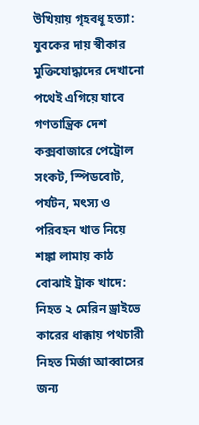উখিয়ায় গৃহবধূ হত্যা: যুবকের দায় স্বীকার মুক্তিযোদ্ধাদের দেখানো পথেই এগিয়ে যাবে গণতান্ত্রিক দেশ কক্সবাজারে পেট্রোল সংকট, স্পিডবোট, পর্যটন, মৎস্য ও পরিবহন খাত নিয়ে শঙ্কা লামায় কাঠ বোঝাই ট্রাক খাদে: নিহত ২ মেরিন ড্রাইভে কারের ধাক্কায় পথচারী নিহত মির্জা আব্বাসের জন্য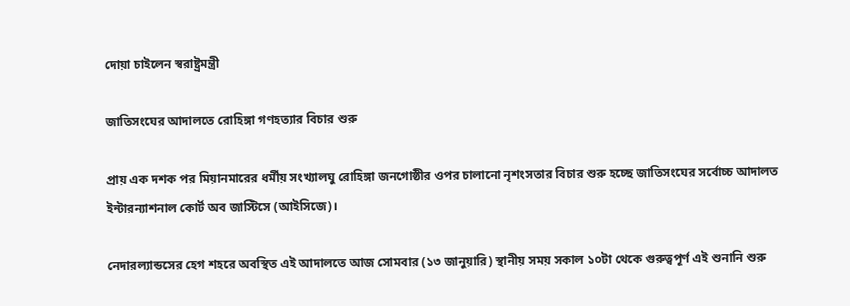দোয়া চাইলেন স্বরাষ্ট্রমন্ত্রী

জাতিসংঘের আদালতে রোহিঙ্গা গণহত্যার বিচার শুরু

প্রায় এক দশক পর মিয়ানমারের ধর্মীয় সংখ্যালঘু রোহিঙ্গা জনগোষ্ঠীর ওপর চালানো নৃশংসতার বিচার শুরু হচ্ছে জাতিসংঘের সর্বোচ্চ আদালত ইন্টারন্যাশনাল কোর্ট অব জাস্টিসে (আইসিজে)।

নেদারল্যান্ডসের হেগ শহরে অবস্থিত এই আদালতে আজ সোমবার (১৩ জানুয়ারি) স্থানীয় সময় সকাল ১০টা থেকে গুরুত্বপূর্ণ এই শুনানি শুরু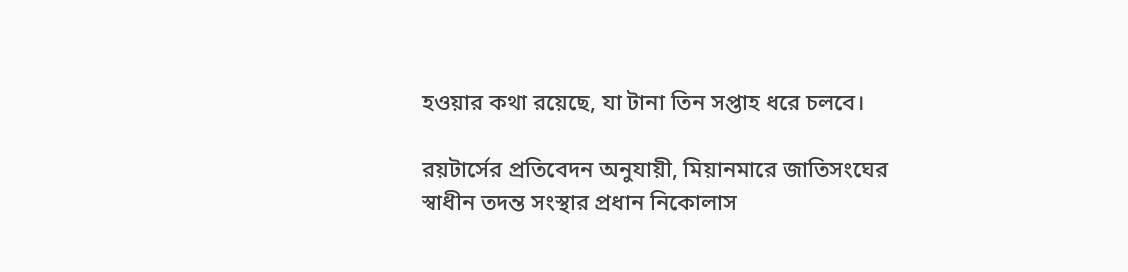হওয়ার কথা রয়েছে, যা টানা তিন সপ্তাহ ধরে চলবে।

রয়টার্সের প্রতিবেদন অনুযায়ী, মিয়ানমারে জাতিসংঘের স্বাধীন তদন্ত সংস্থার প্রধান নিকোলাস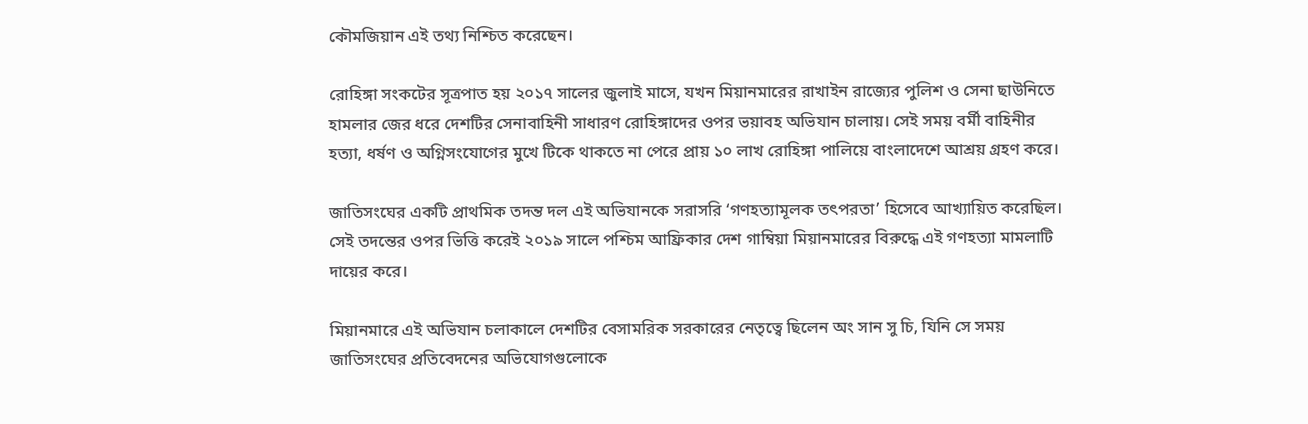কৌমজিয়ান এই তথ্য নিশ্চিত করেছেন।

রোহিঙ্গা সংকটের সূত্রপাত হয় ২০১৭ সালের জুলাই মাসে, যখন মিয়ানমারের রাখাইন রাজ্যের পুলিশ ও সেনা ছাউনিতে হামলার জের ধরে দেশটির সেনাবাহিনী সাধারণ রোহিঙ্গাদের ওপর ভয়াবহ অভিযান চালায়। সেই সময় বর্মী বাহিনীর হত্যা, ধর্ষণ ও অগ্নিসংযোগের মুখে টিকে থাকতে না পেরে প্রায় ১০ লাখ রোহিঙ্গা পালিয়ে বাংলাদেশে আশ্রয় গ্রহণ করে।

জাতিসংঘের একটি প্রাথমিক তদন্ত দল এই অভিযানকে সরাসরি ‘গণহত্যামূলক তৎপরতা’ হিসেবে আখ্যায়িত করেছিল। সেই তদন্তের ওপর ভিত্তি করেই ২০১৯ সালে পশ্চিম আফ্রিকার দেশ গাম্বিয়া মিয়ানমারের বিরুদ্ধে এই গণহত্যা মামলাটি দায়ের করে।

মিয়ানমারে এই অভিযান চলাকালে দেশটির বেসামরিক সরকারের নেতৃত্বে ছিলেন অং সান সু চি, যিনি সে সময় জাতিসংঘের প্রতিবেদনের অভিযোগগুলোকে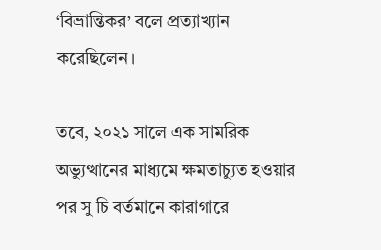‘বিভ্রান্তিকর’ বলে প্রত্যাখ্যান করেছিলেন।

তবে, ২০২১ সালে এক সামরিক অভ্যুত্থানের মাধ্যমে ক্ষমতাচ্যুত হওয়ার পর সু চি বর্তমানে কারাগারে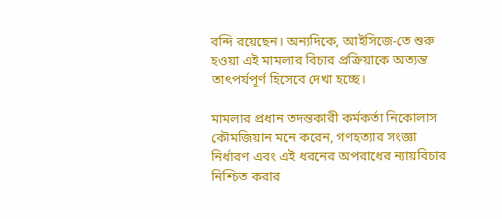বন্দি রয়েছেন। অন্যদিকে, আইসিজে-তে শুরু হওয়া এই মামলার বিচার প্রক্রিয়াকে অত্যন্ত তাৎপর্যপূর্ণ হিসেবে দেখা হচ্ছে।

মামলার প্রধান তদন্তকারী কর্মকর্তা নিকোলাস কৌমজিয়ান মনে করেন, গণহত্যার সংজ্ঞা নির্ধারণ এবং এই ধরনের অপরাধের ন্যায়বিচার নিশ্চিত করার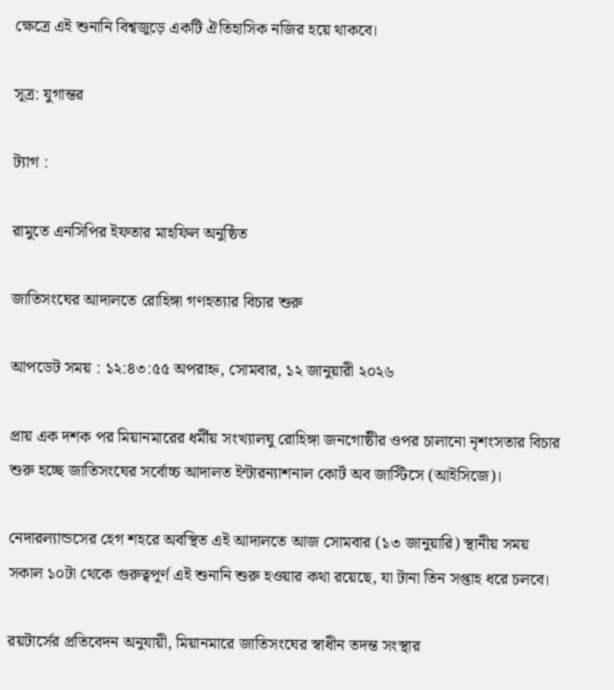ক্ষেত্রে এই শুনানি বিশ্বজুড়ে একটি ঐতিহাসিক নজির হয়ে থাকবে।

সূত্র: যুগান্তর

ট্যাগ :

রামুতে এনসিপির ইফতার মাহফিল অনুষ্ঠিত

জাতিসংঘের আদালতে রোহিঙ্গা গণহত্যার বিচার শুরু

আপডেট সময় : ১২:৪৩:৫৫ অপরাহ্ন, সোমবার, ১২ জানুয়ারী ২০২৬

প্রায় এক দশক পর মিয়ানমারের ধর্মীয় সংখ্যালঘু রোহিঙ্গা জনগোষ্ঠীর ওপর চালানো নৃশংসতার বিচার শুরু হচ্ছে জাতিসংঘের সর্বোচ্চ আদালত ইন্টারন্যাশনাল কোর্ট অব জাস্টিসে (আইসিজে)।

নেদারল্যান্ডসের হেগ শহরে অবস্থিত এই আদালতে আজ সোমবার (১৩ জানুয়ারি) স্থানীয় সময় সকাল ১০টা থেকে গুরুত্বপূর্ণ এই শুনানি শুরু হওয়ার কথা রয়েছে, যা টানা তিন সপ্তাহ ধরে চলবে।

রয়টার্সের প্রতিবেদন অনুযায়ী, মিয়ানমারে জাতিসংঘের স্বাধীন তদন্ত সংস্থার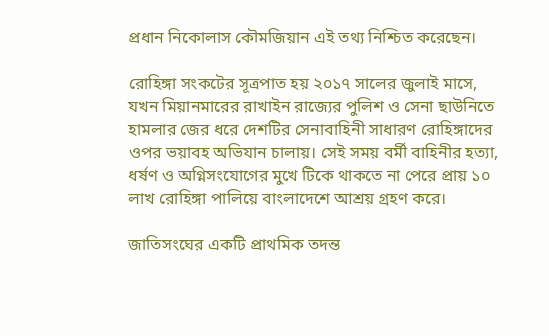প্রধান নিকোলাস কৌমজিয়ান এই তথ্য নিশ্চিত করেছেন।

রোহিঙ্গা সংকটের সূত্রপাত হয় ২০১৭ সালের জুলাই মাসে, যখন মিয়ানমারের রাখাইন রাজ্যের পুলিশ ও সেনা ছাউনিতে হামলার জের ধরে দেশটির সেনাবাহিনী সাধারণ রোহিঙ্গাদের ওপর ভয়াবহ অভিযান চালায়। সেই সময় বর্মী বাহিনীর হত্যা, ধর্ষণ ও অগ্নিসংযোগের মুখে টিকে থাকতে না পেরে প্রায় ১০ লাখ রোহিঙ্গা পালিয়ে বাংলাদেশে আশ্রয় গ্রহণ করে।

জাতিসংঘের একটি প্রাথমিক তদন্ত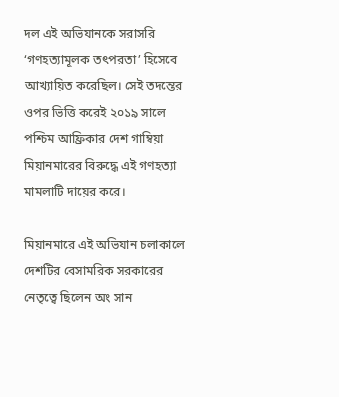দল এই অভিযানকে সরাসরি ‘গণহত্যামূলক তৎপরতা’ হিসেবে আখ্যায়িত করেছিল। সেই তদন্তের ওপর ভিত্তি করেই ২০১৯ সালে পশ্চিম আফ্রিকার দেশ গাম্বিয়া মিয়ানমারের বিরুদ্ধে এই গণহত্যা মামলাটি দায়ের করে।

মিয়ানমারে এই অভিযান চলাকালে দেশটির বেসামরিক সরকারের নেতৃত্বে ছিলেন অং সান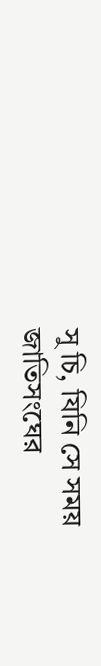সু চি, যিনি সে সময় জাতিসংঘের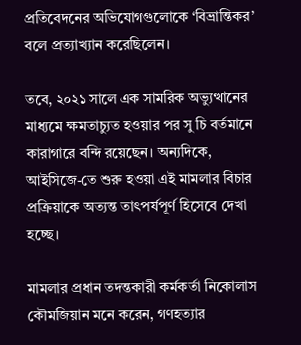প্রতিবেদনের অভিযোগগুলোকে ‘বিভ্রান্তিকর’ বলে প্রত্যাখ্যান করেছিলেন।

তবে, ২০২১ সালে এক সামরিক অভ্যুত্থানের মাধ্যমে ক্ষমতাচ্যুত হওয়ার পর সু চি বর্তমানে কারাগারে বন্দি রয়েছেন। অন্যদিকে, আইসিজে-তে শুরু হওয়া এই মামলার বিচার প্রক্রিয়াকে অত্যন্ত তাৎপর্যপূর্ণ হিসেবে দেখা হচ্ছে।

মামলার প্রধান তদন্তকারী কর্মকর্তা নিকোলাস কৌমজিয়ান মনে করেন, গণহত্যার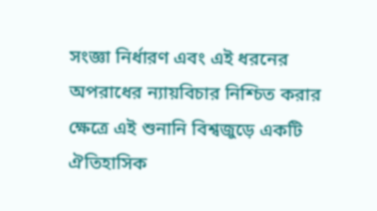সংজ্ঞা নির্ধারণ এবং এই ধরনের অপরাধের ন্যায়বিচার নিশ্চিত করার ক্ষেত্রে এই শুনানি বিশ্বজুড়ে একটি ঐতিহাসিক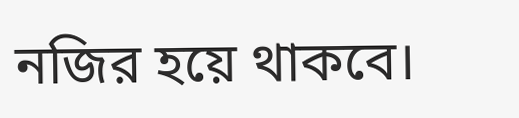নজির হয়ে থাকবে।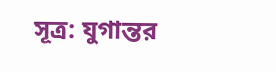সূত্র: যুগান্তর